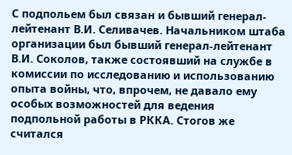С подпольем был связан и бывший генерал-лейтенант В.И. Селивачев. Начальником штаба организации был бывший генерал-лейтенант В.И. Соколов, также состоявший на службе в комиссии по исследованию и использованию опыта войны, что, впрочем, не давало ему особых возможностей для ведения подпольной работы в РККА. Стогов же считался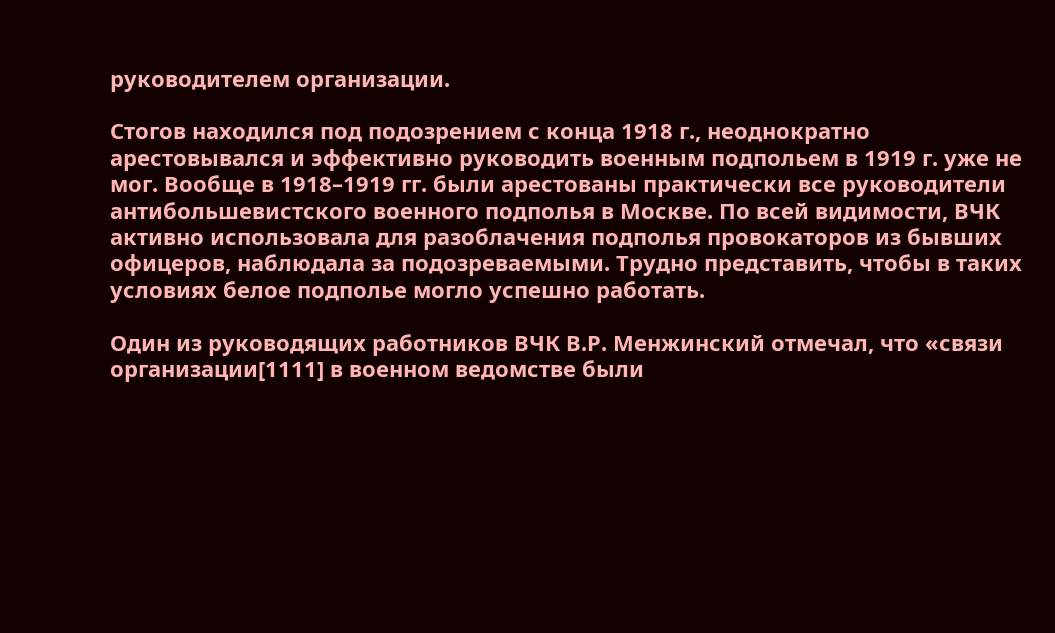руководителем организации.

Стогов находился под подозрением с конца 1918 г., неоднократно арестовывался и эффективно руководить военным подпольем в 1919 г. уже не мог. Вообще в 1918–1919 гг. были арестованы практически все руководители антибольшевистского военного подполья в Москве. По всей видимости, ВЧК активно использовала для разоблачения подполья провокаторов из бывших офицеров, наблюдала за подозреваемыми. Трудно представить, чтобы в таких условиях белое подполье могло успешно работать.

Один из руководящих работников ВЧК В.Р. Менжинский отмечал, что «связи организации[1111] в военном ведомстве были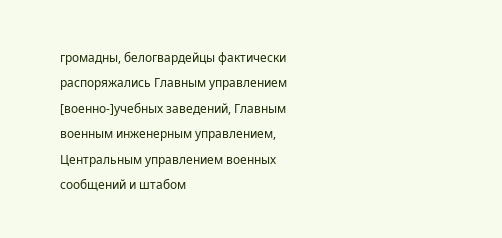громадны, белогвардейцы фактически распоряжались Главным управлением [военно-]учебных заведений, Главным военным инженерным управлением, Центральным управлением военных сообщений и штабом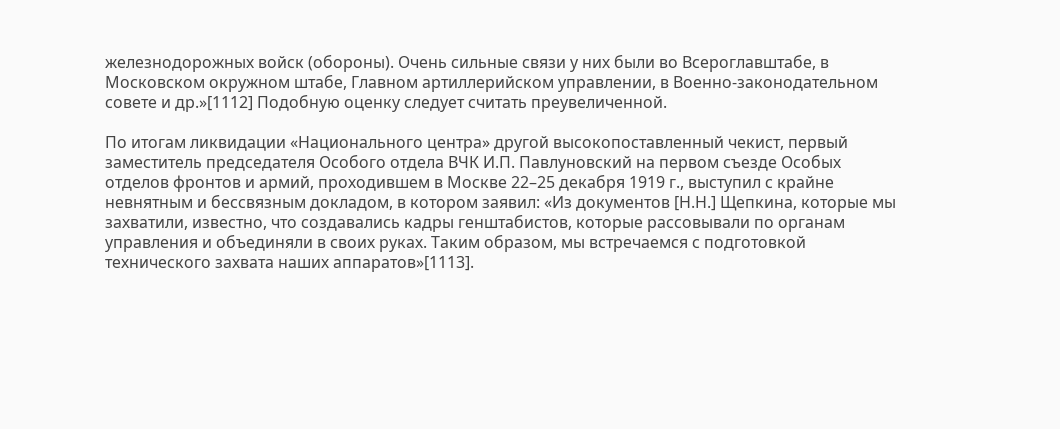железнодорожных войск (обороны). Очень сильные связи у них были во Всероглавштабе, в Московском окружном штабе, Главном артиллерийском управлении, в Военно-законодательном совете и др.»[1112] Подобную оценку следует считать преувеличенной.

По итогам ликвидации «Национального центра» другой высокопоставленный чекист, первый заместитель председателя Особого отдела ВЧК И.П. Павлуновский на первом съезде Особых отделов фронтов и армий, проходившем в Москве 22–25 декабря 1919 г., выступил с крайне невнятным и бессвязным докладом, в котором заявил: «Из документов [Н.Н.] Щепкина, которые мы захватили, известно, что создавались кадры генштабистов, которые рассовывали по органам управления и объединяли в своих руках. Таким образом, мы встречаемся с подготовкой технического захвата наших аппаратов»[1113].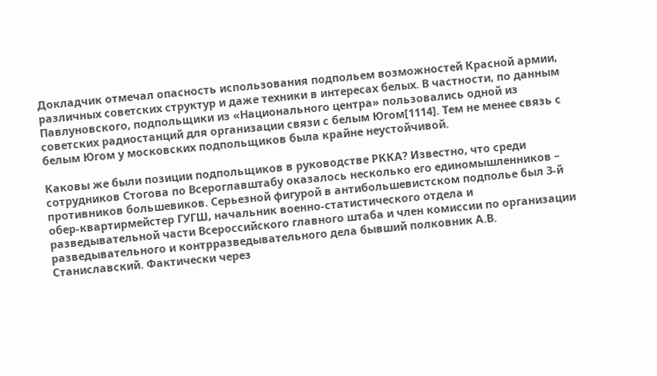Докладчик отмечал опасность использования подпольем возможностей Красной армии, различных советских структур и даже техники в интересах белых. В частности, по данным Павлуновского, подпольщики из «Национального центра» пользовались одной из советских радиостанций для организации связи с белым Югом[1114]. Тем не менее связь с белым Югом у московских подпольщиков была крайне неустойчивой.

Каковы же были позиции подпольщиков в руководстве РККА? Известно, что среди сотрудников Стогова по Всероглавштабу оказалось несколько его единомышленников – противников большевиков. Серьезной фигурой в антибольшевистском подполье был 3-й обер-квартирмейстер ГУГШ, начальник военно-статистического отдела и разведывательной части Всероссийского главного штаба и член комиссии по организации разведывательного и контрразведывательного дела бывший полковник А.В. Станиславский. Фактически через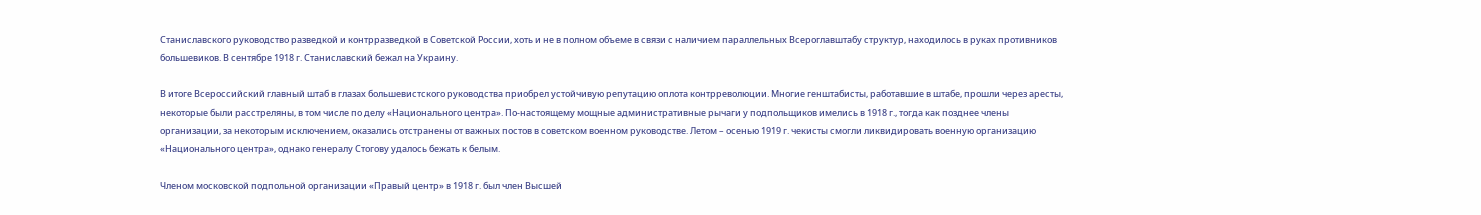Станиславского руководство разведкой и контрразведкой в Советской России, хоть и не в полном объеме в связи с наличием параллельных Всероглавштабу структур, находилось в руках противников большевиков. В сентябре 1918 г. Станиславский бежал на Украину.

В итоге Всероссийский главный штаб в глазах большевистского руководства приобрел устойчивую репутацию оплота контрреволюции. Многие генштабисты, работавшие в штабе, прошли через аресты, некоторые были расстреляны, в том числе по делу «Национального центра». По-настоящему мощные административные рычаги у подпольщиков имелись в 1918 г., тогда как позднее члены организации, за некоторым исключением, оказались отстранены от важных постов в советском военном руководстве. Летом – осенью 1919 г. чекисты смогли ликвидировать военную организацию «Национального центра», однако генералу Стогову удалось бежать к белым.

Членом московской подпольной организации «Правый центр» в 1918 г. был член Высшей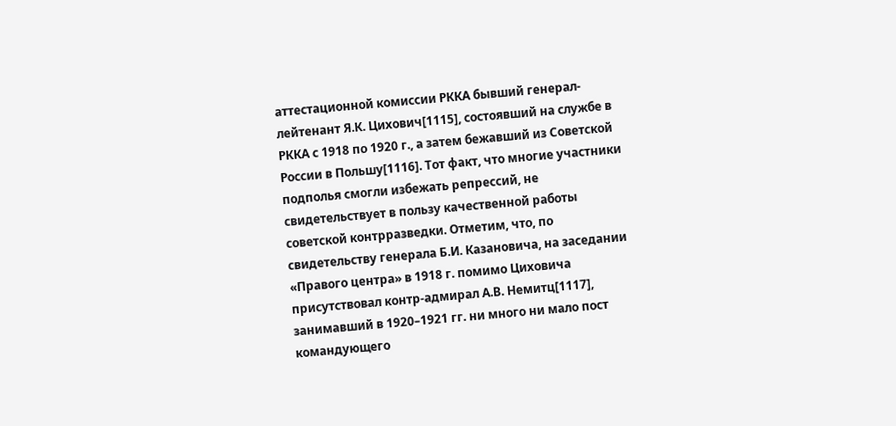аттестационной комиссии РККА бывший генерал-лейтенант Я.К. Цихович[1115], состоявший на службе в РККА с 1918 по 1920 г., а затем бежавший из Советской России в Польшу[1116]. Тот факт, что многие участники подполья смогли избежать репрессий, не свидетельствует в пользу качественной работы советской контрразведки. Отметим, что, по свидетельству генерала Б.И. Казановича, на заседании «Правого центра» в 1918 г. помимо Циховича присутствовал контр-адмирал А.В. Немитц[1117], занимавший в 1920–1921 гг. ни много ни мало пост командующего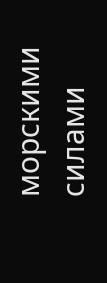морскими силами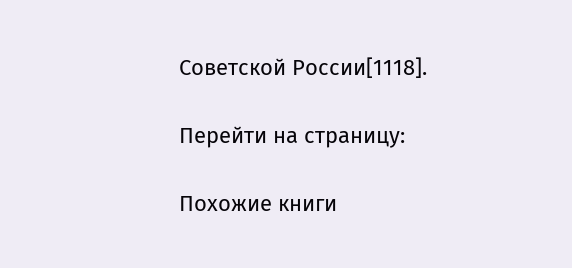Советской России[1118].

Перейти на страницу:

Похожие книги